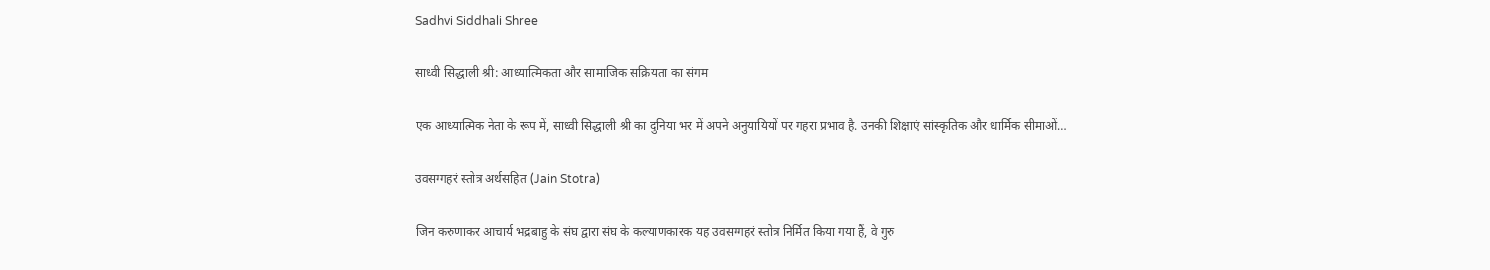Sadhvi Siddhali Shree

साध्वी सिद्धाली श्री: आध्यात्मिकता और सामाजिक सक्रियता का संगम

एक आध्यात्मिक नेता के रूप में, साध्वी सिद्धाली श्री का दुनिया भर में अपने अनुयायियों पर गहरा प्रभाव है. उनकी शिक्षाएं सांस्कृतिक और धार्मिक सीमाओं…

उवसग्गहरं स्तोत्र अर्थसहित (Jain Stotra)

जिन करुणाकर आचार्य भद्रबाहु के संघ द्वारा संघ के कल्याणकारक यह उवसग्गहरं स्तोत्र निर्मित किया गया हैं, वे गुरु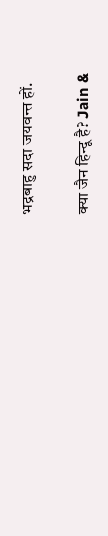भद्रबाहु सदा जयवन्त हों.

क्या जैन हिन्दू है? Jain &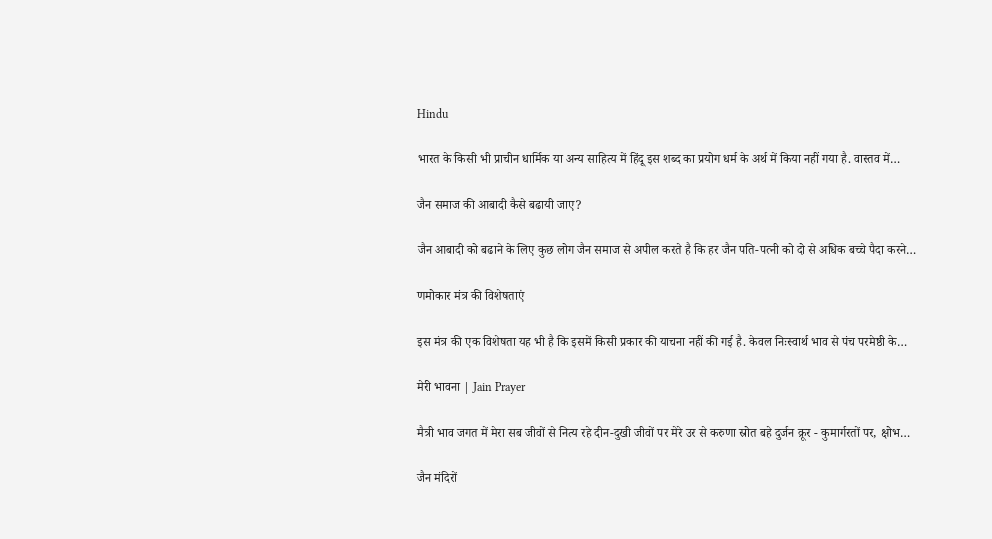Hindu

भारत के किसी भी प्राचीन धार्मिक या अन्य साहित्य में हिंदू इस शब्द का प्रयोग धर्म के अर्थ में किया नहीं गया है. वास्तव में…

जैन समाज की आबादी कैसे बढायी जाए?

जैन आबादी को बढाने के लिए कुछ लोग जैन समाज से अपील करते है कि हर जैन पति-पत्नी को दो से अधिक बच्चे पैदा करने…

णमोकार मंत्र की विशेषताएं

इस मंत्र की एक विशेषता यह भी है कि इसमें किसी प्रकार की याचना नहीं की गई है. केवल निःस्वार्थ भाव से पंच परमेष्ठी के…

मेरी भावना | Jain Prayer

मैत्री भाव जगत में मेरा सब जीवों से नित्य रहे दीन-दुखी जीवों पर मेरे उर से करुणा स्रोत बहे दुर्जन क्रूर - कुमार्गरतों पर, क्षोभ…

जैन मंदिरों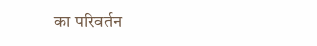का परिवर्तन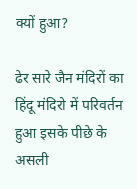क्यों हुआ?

ढेर सारे जैन मंदिरों का हिंदू मंदिरो में परिवर्तन हुआ इसके पीछे के असली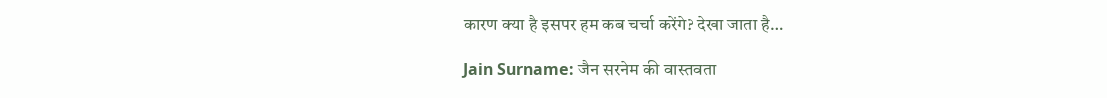कारण क्या है इसपर हम कब चर्चा करेंगे? देखा जाता है…

Jain Surname: जैन सरनेम की वास्तवता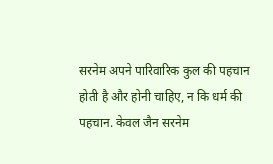सरनेम अपने पारिवारिक कुल की पहचान होती है और होनी चाहिए, न कि धर्म की पहचान. केवल जैन सरनेम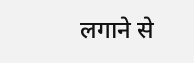लगाने से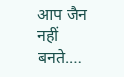आप जैन नहीं बनते.…